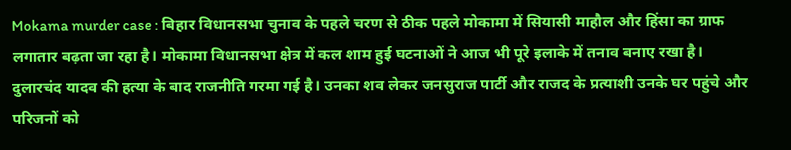Mokama murder case : बिहार विधानसभा चुनाव के पहले चरण से ठीक पहले मोकामा में सियासी माहौल और हिंसा का ग्राफ लगातार बढ़ता जा रहा है। मोकामा विधानसभा क्षेत्र में कल शाम हुई घटनाओं ने आज भी पूरे इलाके में तनाव बनाए रखा है। दुलारचंद यादव की हत्या के बाद राजनीति गरमा गई है। उनका शव लेकर जनसुराज पार्टी और राजद के प्रत्याशी उनके घर पहुंचे और परिजनों को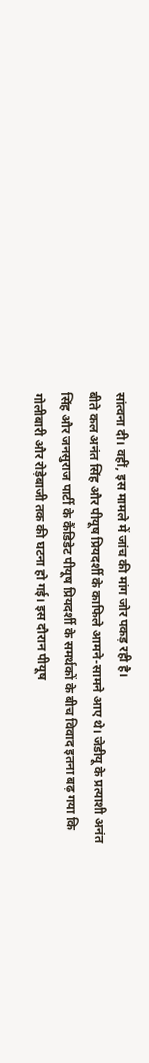सांत्वना दी। वहीं, इस मामले में जांच की मांग जोर पकड़ रही है।
बीते कल अनंत सिंह और पीयूष प्रियदर्शी के काफिले आमने-सामने आए थे। जेडीयू के प्रत्याशी अनंत सिंह और जनसुराज पार्टी के कैंडिडेट पीयूष प्रियदर्शी के समर्थकों के बीच विवाद इतना बढ़ गया कि गोलीबारी और रोड़ेबाजी तक की घटना हो गई। इस दौरान पीयूष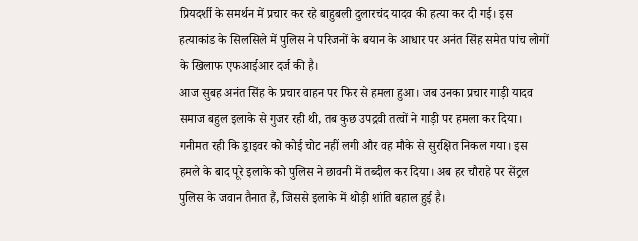प्रियदर्शी के समर्थन में प्रचार कर रहे बाहुबली दुलारचंद यादव की हत्या कर दी गई। इस हत्याकांड के सिलसिले में पुलिस ने परिजनों के बयान के आधार पर अनंत सिंह समेत पांच लोगों के खिलाफ एफआईआर दर्ज की है।
आज सुबह अनंत सिंह के प्रचार वाहन पर फिर से हमला हुआ। जब उनका प्रचार गाड़ी यादव समाज बहुल इलाके से गुजर रही थी, तब कुछ उपद्रवी तत्वों ने गाड़ी पर हमला कर दिया। गनीमत रही कि ड्राइवर को कोई चोट नहीं लगी और वह मौके से सुरक्षित निकल गया। इस हमले के बाद पूरे इलाके को पुलिस ने छावनी में तब्दील कर दिया। अब हर चौराहे पर सेंट्रल पुलिस के जवान तैनात हैं, जिससे इलाके में थोड़ी शांति बहाल हुई है।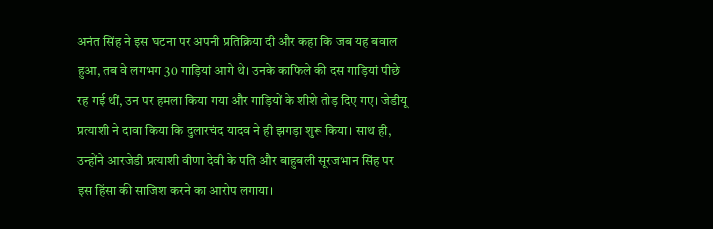अनंत सिंह ने इस घटना पर अपनी प्रतिक्रिया दी और कहा कि जब यह बवाल हुआ, तब वे लगभग 30 गाड़ियां आगे थे। उनके काफिले की दस गाड़ियां पीछे रह गई थीं, उन पर हमला किया गया और गाड़ियों के शीशे तोड़ दिए गए। जेडीयू प्रत्याशी ने दावा किया कि दुलारचंद यादव ने ही झगड़ा शुरू किया। साथ ही, उन्होंने आरजेडी प्रत्याशी वीणा देवी के पति और बाहुबली सूरजभान सिंह पर इस हिंसा की साजिश करने का आरोप लगाया।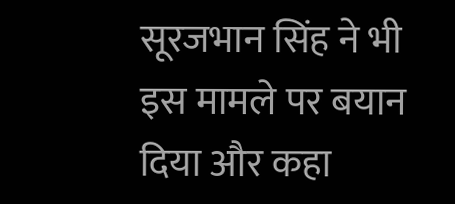सूरजभान सिंह ने भी इस मामले पर बयान दिया और कहा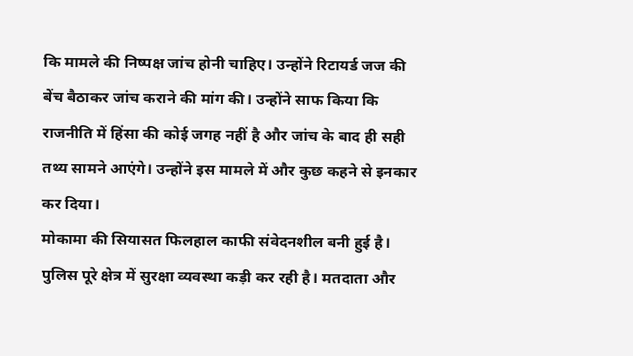कि मामले की निष्पक्ष जांच होनी चाहिए। उन्होंने रिटायर्ड जज की बेंच बैठाकर जांच कराने की मांग की। उन्होंने साफ किया कि राजनीति में हिंसा की कोई जगह नहीं है और जांच के बाद ही सही तथ्य सामने आएंगे। उन्होंने इस मामले में और कुछ कहने से इनकार कर दिया।
मोकामा की सियासत फिलहाल काफी संवेदनशील बनी हुई है। पुलिस पूरे क्षेत्र में सुरक्षा व्यवस्था कड़ी कर रही है। मतदाता और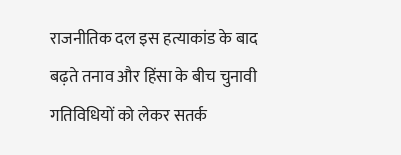राजनीतिक दल इस हत्याकांड के बाद बढ़ते तनाव और हिंसा के बीच चुनावी गतिविधियों को लेकर सतर्क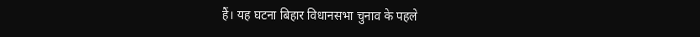हैं। यह घटना बिहार विधानसभा चुनाव के पहले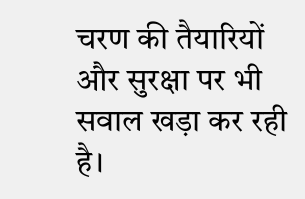चरण की तैयारियों और सुरक्षा पर भी सवाल खड़ा कर रही है।